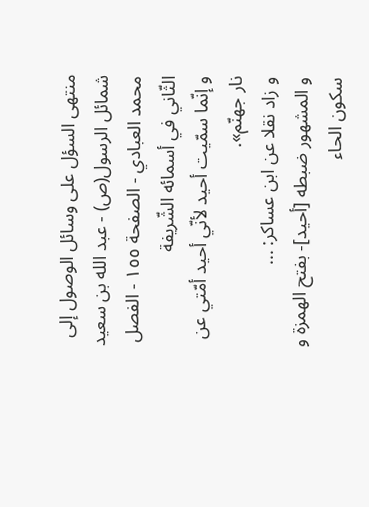منتهى السؤل على وسائل الوصول إلى شمائل الرسول(ص) - عبد الله بن سعيد محمد العبادي - الصفحة ١٥٥ - الفصل الثّاني في أسمائه الشّريفة
و إنّما سمّيت أحيد لأنّي أحيد أمّتي عن نار جهنّم».
و زاد نقلا عن ابن عساكر: ...
و المشهور ضبطه [أحيد]- بفتح الهمزة و سكون الحاء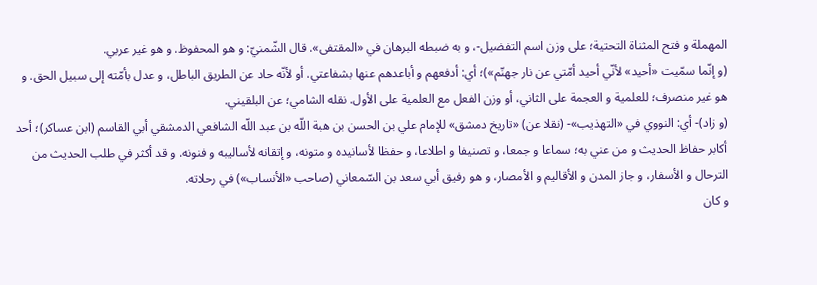المهملة و فتح المثناة التحتية؛ على وزن اسم التفضيل-، و به ضبطه البرهان في «المقتفى». قال الشّمنيّ: و هو المحفوظ. و هو غير عربي.
(و إنّما سمّيت «أحيد» لأنّي أحيد أمّتي عن نار جهنّم»)؛ أي: أدفعهم و أباعدهم عنها بشفاعتي. أو لأنّه حاد عن الطريق الباطل، و عدل بأمّته إلى سبيل الحق. و هو غير منصرف؛ للعلمية و العجمة على الثاني، أو وزن الفعل مع العلمية على الأول. نقله الشامي؛ عن البلقيني.
(و زاد)- أي: النووي في «التهذيب»- (نقلا عن) «تاريخ دمشق» للإمام علي بن الحسن بن هبة اللّه بن عبد اللّه الشافعي الدمشقي أبي القاسم (ابن عساكر)؛ أحد أكابر حفاظ الحديث و من عني به؛ سماعا و جمعا، و تصنيفا و اطلاعا، و حفظا لأسانيده و متونه، و إتقانه لأساليبه و فنونه. و قد أكثر في طلب الحديث من الترحال و الأسفار، و جاز المدن و الأقاليم و الأمصار، و هو رفيق أبي سعد بن السّمعاني (صاحب «الأنساب») في رحلاته.
و كان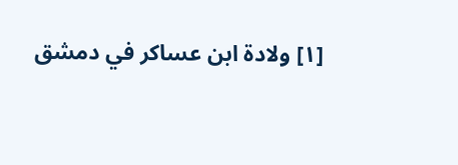[١] ولادة ابن عساكر في دمشق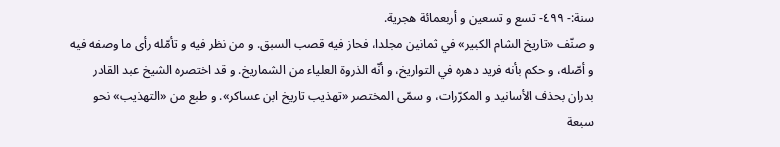سنة:- ٤٩٩- تسع و تسعين و أربعمائة هجرية.
و صنّف «تاريخ الشام الكبير» في ثمانين مجلدا، فحاز فيه قصب السبق. و من نظر فيه و تأمّله رأى ما وصفه فيه و أصّله، و حكم بأنه فريد دهره في التواريخ، و أنّه الذروة العلياء من الشماريخ. و قد اختصره الشيخ عبد القادر بدران بحذف الأسانيد و المكرّرات، و سمّى المختصر «تهذيب تاريخ ابن عساكر». و طبع من «التهذيب» نحو سبعة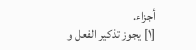أجزاء.
[١] يجوز تذكير الفعل و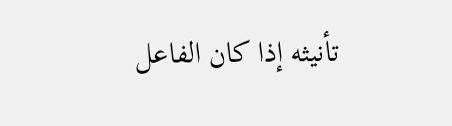تأنيثه إذا كان الفاعل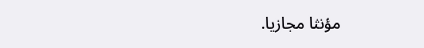مؤنثا مجازيا.